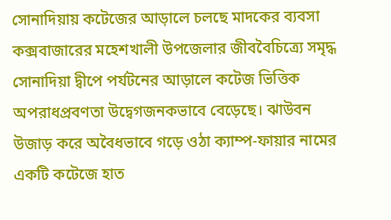সোনাদিয়ায় কটেজের আড়ালে চলছে মাদকের ব্যবসা
কক্সবাজারের মহেশখালী উপজেলার জীববৈচিত্র্যে সমৃদ্ধ সোনাদিয়া দ্বীপে পর্যটনের আড়ালে কটেজ ভিত্তিক অপরাধপ্রবণতা উদ্বেগজনকভাবে বেড়েছে। ঝাউবন উজাড় করে অবৈধভাবে গড়ে ওঠা ক্যাম্প-ফায়ার নামের একটি কটেজে হাত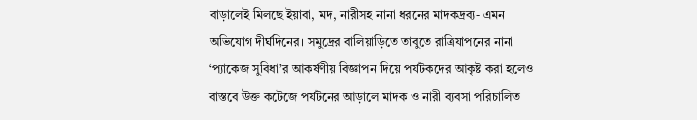বাড়ালেই মিলছে ইয়াবা, মদ, নারীসহ নানা ধরনের মাদকদ্রব্য- এমন অভিযোগ দীর্ঘদিনের। সমুদ্রের বালিয়াড়িতে তাবুতে রাত্রিযাপনের নানা ‘প্যাকেজ সুবিধা’র আকর্ষণীয় বিজ্ঞাপন দিয়ে পর্যটকদের আকৃষ্ট করা হলেও বাস্তবে উক্ত কটেজে পর্যটনের আড়ালে মাদক ও নারী ব্যবসা পরিচালিত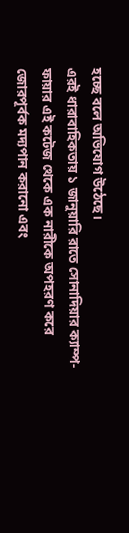হচ্ছে বলে অভিযোগ উঠেছে।
এরই ধারাবাহিকতায় ১ জানুয়ারি রাতে সোনাদিয়ার ক্যাম্প-ফায়ার এই কটেজ থেকে এক নারীকে অপহরণ করে জোরপূর্বক মদ্যপান করানো এবং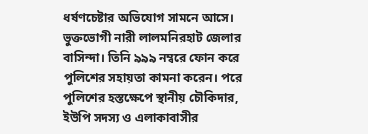ধর্ষণচেষ্টার অভিযোগ সামনে আসে। ভুক্তভোগী নারী লালমনিরহাট জেলার বাসিন্দা। তিনি ৯৯৯ নম্বরে ফোন করে পুলিশের সহায়তা কামনা করেন। পরে পুলিশের হস্তক্ষেপে স্থানীয় চৌকিদার, ইউপি সদস্য ও এলাকাবাসীর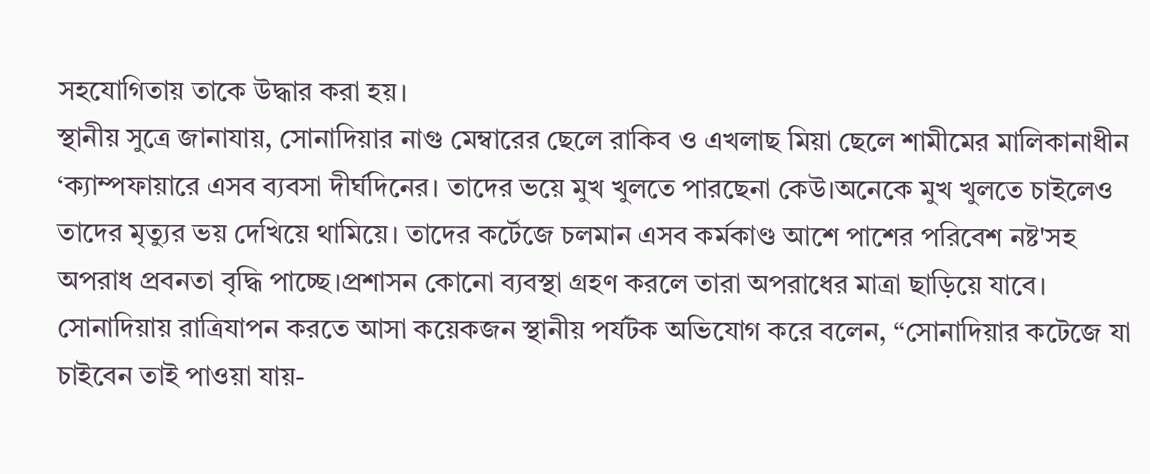সহযোগিতায় তাকে উদ্ধার করা হয়।
স্থানীয় সুত্রে জানাযায়, সোনাদিয়ার নাগু মেম্বারের ছেলে রাকিব ও এখলাছ মিয়া ছেলে শামীমের মালিকানাধীন ‘ক্যাম্পফায়ারে এসব ব্যবসা দীর্ঘদিনের। তাদের ভয়ে মুখ খুলতে পারছেনা কেউ।অনেকে মুখ খুলতে চাইলেও তাদের মৃত্যুর ভয় দেখিয়ে থামিয়ে। তাদের কর্টেজে চলমান এসব কর্মকাণ্ড আশে পাশের পরিবেশ নষ্ট'সহ অপরাধ প্রবনতা বৃদ্ধি পাচ্ছে।প্রশাসন কোনো ব্যবস্থা গ্রহণ করলে তারা অপরাধের মাত্রা ছাড়িয়ে যাবে।
সোনাদিয়ায় রাত্রিযাপন করতে আসা কয়েকজন স্থানীয় পর্যটক অভিযোগ করে বলেন, “সোনাদিয়ার কটেজে যা চাইবেন তাই পাওয়া যায়-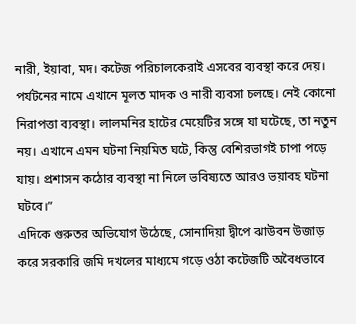নারী, ইয়াবা, মদ। কটেজ পরিচালকেরাই এসবের ব্যবস্থা করে দেয়। পর্যটনের নামে এখানে মূলত মাদক ও নারী ব্যবসা চলছে। নেই কোনো নিরাপত্তা ব্যবস্থা। লালমনির হাটের মেয়েটির সঙ্গে যা ঘটেছে, তা নতুন নয়। এখানে এমন ঘটনা নিয়মিত ঘটে, কিন্তু বেশিরভাগই চাপা পড়ে যায়। প্রশাসন কঠোর ব্যবস্থা না নিলে ভবিষ্যতে আরও ভয়াবহ ঘটনা ঘটবে।”
এদিকে গুরুতর অভিযোগ উঠেছে, সোনাদিয়া দ্বীপে ঝাউবন উজাড় করে সরকারি জমি দখলের মাধ্যমে গড়ে ওঠা কটেজটি অবৈধভাবে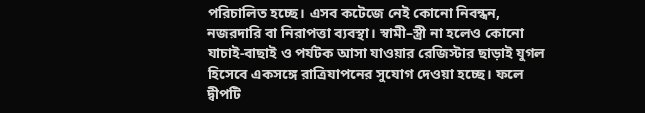পরিচালিত হচ্ছে। এসব কটেজে নেই কোনো নিবন্ধন, নজরদারি বা নিরাপত্তা ব্যবস্থা। স্বামী–স্ত্রী না হলেও কোনো যাচাই-বাছাই ও পর্যটক আসা যাওয়ার রেজিস্টার ছাড়াই যুগল হিসেবে একসঙ্গে রাত্রিযাপনের সুযোগ দেওয়া হচ্ছে। ফলে দ্বীপটি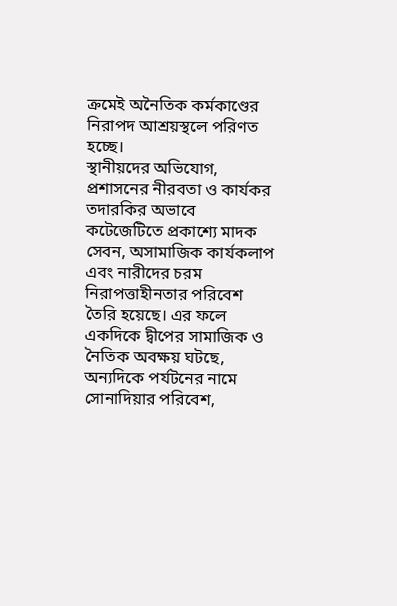ক্রমেই অনৈতিক কর্মকাণ্ডের নিরাপদ আশ্রয়স্থলে পরিণত হচ্ছে।
স্থানীয়দের অভিযোগ, প্রশাসনের নীরবতা ও কার্যকর তদারকির অভাবে কটেজেটিতে প্রকাশ্যে মাদক সেবন, অসামাজিক কার্যকলাপ এবং নারীদের চরম নিরাপত্তাহীনতার পরিবেশ তৈরি হয়েছে। এর ফলে একদিকে দ্বীপের সামাজিক ও নৈতিক অবক্ষয় ঘটছে, অন্যদিকে পর্যটনের নামে সোনাদিয়ার পরিবেশ,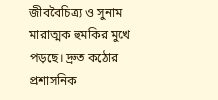জীববৈচিত্র্য ও সুনাম মারাত্মক হুমকির মুখে পড়ছে। দ্রুত কঠোর প্রশাসনিক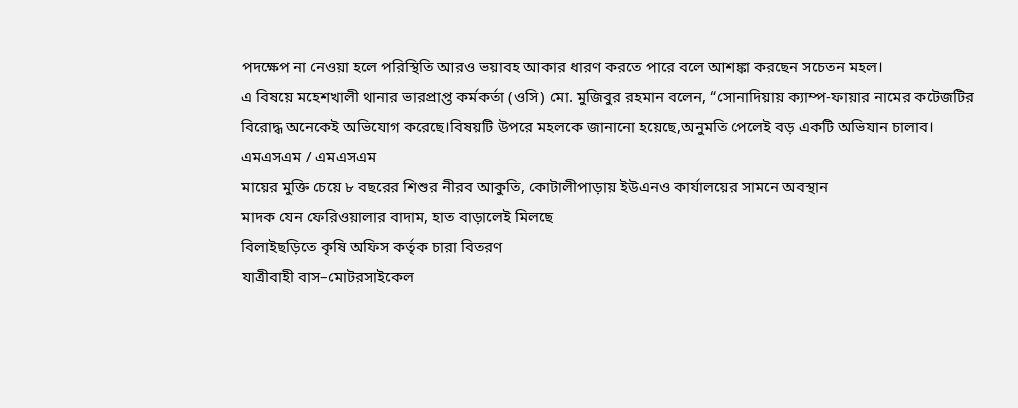পদক্ষেপ না নেওয়া হলে পরিস্থিতি আরও ভয়াবহ আকার ধারণ করতে পারে বলে আশঙ্কা করছেন সচেতন মহল।
এ বিষয়ে মহেশখালী থানার ভারপ্রাপ্ত কর্মকর্তা (ওসি) মো. মুজিবুর রহমান বলেন, “সোনাদিয়ায় ক্যাম্প-ফায়ার নামের কটেজটির বিরোদ্ধ অনেকেই অভিযোগ করেছে।বিষয়টি উপরে মহলকে জানানো হয়েছে,অনুমতি পেলেই বড় একটি অভিযান চালাব।
এমএসএম / এমএসএম
মায়ের মুক্তি চেয়ে ৮ বছরের শিশুর নীরব আকুতি, কোটালীপাড়ায় ইউএনও কার্যালয়ের সামনে অবস্থান
মাদক যেন ফেরিওয়ালার বাদাম, হাত বাড়ালেই মিলছে
বিলাইছড়িতে কৃষি অফিস কর্তৃক চারা বিতরণ
যাত্রীবাহী বাস–মোটরসাইকেল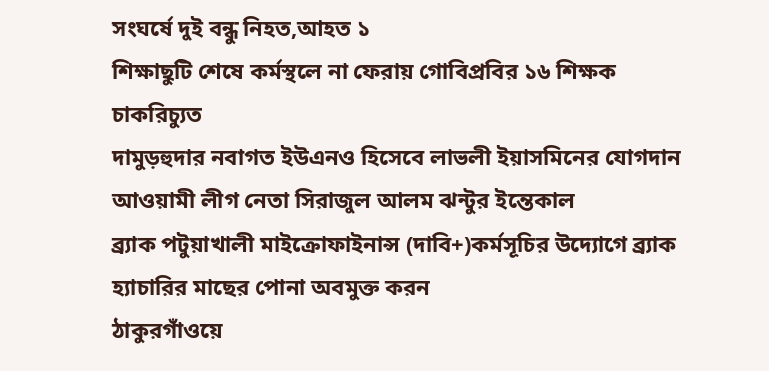সংঘর্ষে দুই বন্ধু নিহত,আহত ১
শিক্ষাছুটি শেষে কর্মস্থলে না ফেরায় গোবিপ্রবির ১৬ শিক্ষক চাকরিচ্যুত
দামুড়হুদার নবাগত ইউএনও হিসেবে লাভলী ইয়াসমিনের যোগদান
আওয়ামী লীগ নেতা সিরাজুল আলম ঝন্টুর ইন্তেকাল
ব্র্যাক পটুয়াখালী মাইক্রোফাইনান্স (দাবি+)কর্মসূচির উদ্যোগে ব্র্যাক হ্যাচারির মাছের পোনা অবমুক্ত করন
ঠাকুরগাঁওয়ে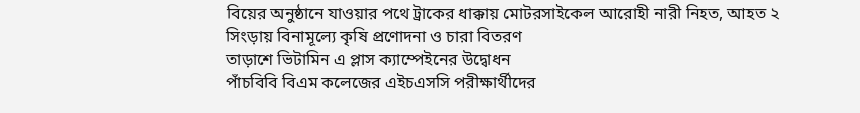বিয়ের অনুষ্ঠানে যাওয়ার পথে ট্রাকের ধাক্কায় মোটরসাইকেল আরোহী নারী নিহত, আহত ২
সিংড়ায় বিনামূল্যে কৃষি প্রণোদনা ও চারা বিতরণ
তাড়াশে ভিটামিন এ প্লাস ক্যাম্পেইনের উদ্বোধন
পাঁচবিবি বিএম কলেজের এইচএসসি পরীক্ষার্থীদের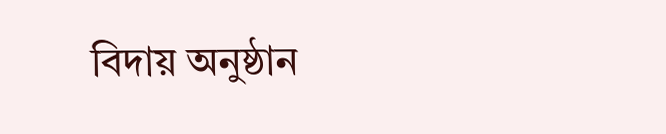বিদায় অনুষ্ঠান